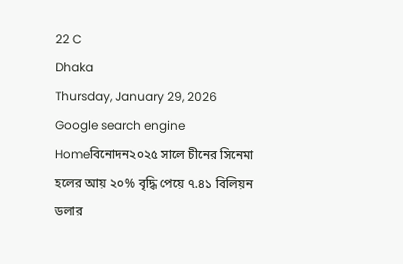22 C
Dhaka
Thursday, January 29, 2026
Google search engine
Homeবিনোদন২০২৫ সালে চীনের সিনেমা হলের আয় ২০% বৃদ্ধি পেয়ে ৭.৪১ বিলিয়ন ডলার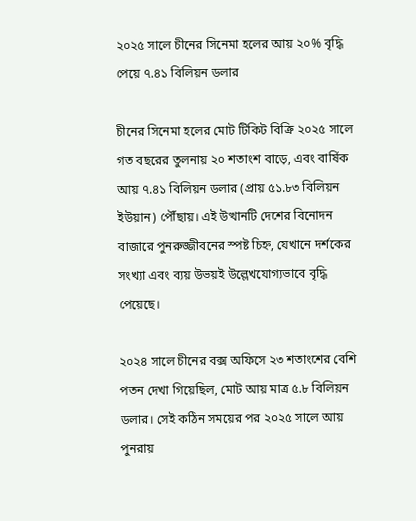২০২৫ সালে চীনের সিনেমা হলের আয় ২০% বৃদ্ধি পেয়ে ৭.৪১ বিলিয়ন ডলার

চীনের সিনেমা হলের মোট টিকিট বিক্রি ২০২৫ সালে গত বছরের তুলনায় ২০ শতাংশ বাড়ে, এবং বার্ষিক আয় ৭.৪১ বিলিয়ন ডলার (প্রায় ৫১.৮৩ বিলিয়ন ইউয়ান) পৌঁছায়। এই উত্থানটি দেশের বিনোদন বাজারে পুনরুজ্জীবনের স্পষ্ট চিহ্ন, যেখানে দর্শকের সংখ্যা এবং ব্যয় উভয়ই উল্লেখযোগ্যভাবে বৃদ্ধি পেয়েছে।

২০২৪ সালে চীনের বক্স অফিসে ২৩ শতাংশের বেশি পতন দেখা গিয়েছিল, মোট আয় মাত্র ৫.৮ বিলিয়ন ডলার। সেই কঠিন সময়ের পর ২০২৫ সালে আয় পুনরায়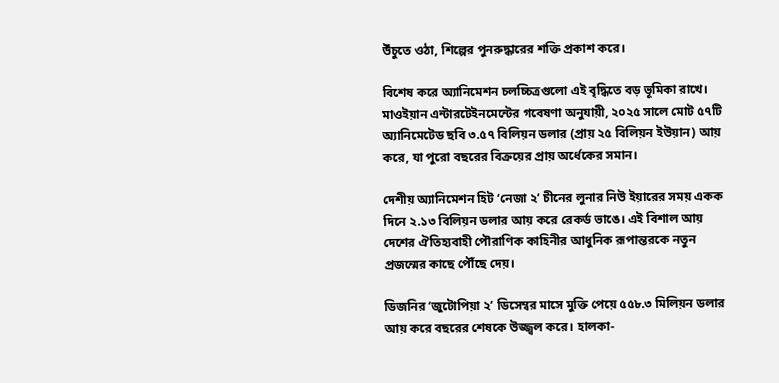উঁচুতে ওঠা, শিল্পের পুনরুদ্ধারের শক্তি প্রকাশ করে।

বিশেষ করে অ্যানিমেশন চলচ্চিত্রগুলো এই বৃদ্ধিতে বড় ভূমিকা রাখে। মাওইয়ান এন্টারটেইনমেন্টের গবেষণা অনুযায়ী, ২০২৫ সালে মোট ৫৭টি অ্যানিমেটেড ছবি ৩.৫৭ বিলিয়ন ডলার (প্রায় ২৫ বিলিয়ন ইউয়ান) আয় করে, যা পুরো বছরের বিক্রয়ের প্রায় অর্ধেকের সমান।

দেশীয় অ্যানিমেশন হিট ‘নেজা ২’ চীনের লুনার নিউ ইয়ারের সময় একক দিনে ২.১৩ বিলিয়ন ডলার আয় করে রেকর্ড ভাঙে। এই বিশাল আয় দেশের ঐতিহ্যবাহী পৌরাণিক কাহিনীর আধুনিক রূপান্তরকে নতুন প্রজন্মের কাছে পৌঁছে দেয়।

ডিজনির ‘জুটোপিয়া ২’ ডিসেম্বর মাসে মুক্তি পেয়ে ৫৫৮.৩ মিলিয়ন ডলার আয় করে বছরের শেষকে উজ্জ্বল করে। হালকা-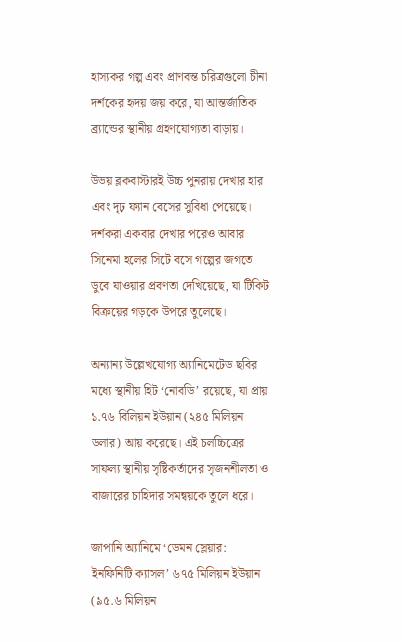হাস্যকর গল্প এবং প্রাণবন্ত চরিত্রগুলো চীনা দর্শকের হৃদয় জয় করে, যা আন্তর্জাতিক ব্র্যান্ডের স্থানীয় গ্রহণযোগ্যতা বাড়ায়।

উভয় ব্লকবাস্টারই উচ্চ পুনরায় দেখার হার এবং দৃঢ় ফ্যান বেসের সুবিধা পেয়েছে। দর্শকরা একবার দেখার পরেও আবার সিনেমা হলের সিটে বসে গল্পের জগতে ডুবে যাওয়ার প্রবণতা দেখিয়েছে, যা টিকিট বিক্রয়ের গড়কে উপরে তুলেছে।

অন্যান্য উল্লেখযোগ্য অ্যানিমেটেড ছবির মধ্যে স্থানীয় হিট ‘নোবডি’ রয়েছে, যা প্রায় ১.৭৬ বিলিয়ন ইউয়ান (২৪৫ মিলিয়ন ডলার) আয় করেছে। এই চলচ্চিত্রের সাফল্য স্থানীয় সৃষ্টিকর্তাদের সৃজনশীলতা ও বাজারের চাহিদার সমন্বয়কে তুলে ধরে।

জাপানি অ্যানিমে ‘ডেমন স্লেয়ার: ইনফিনিটি ক্যাসল’ ৬৭৫ মিলিয়ন ইউয়ান (৯৫.৬ মিলিয়ন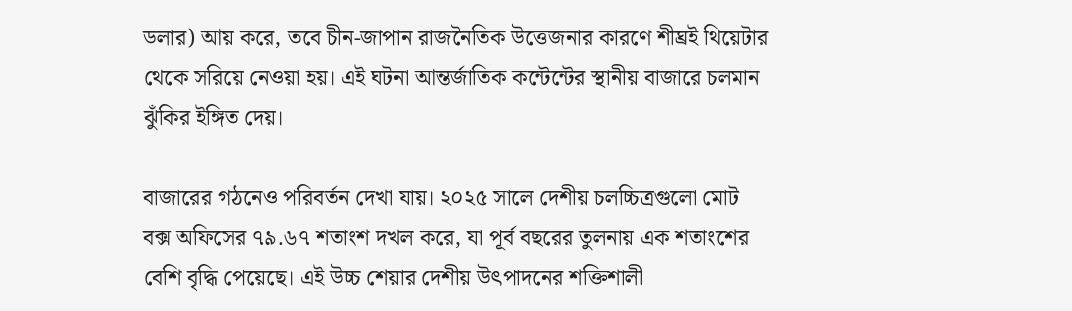ডলার) আয় করে, তবে চীন-জাপান রাজনৈতিক উত্তেজনার কারণে শীঘ্রই থিয়েটার থেকে সরিয়ে নেওয়া হয়। এই ঘটনা আন্তর্জাতিক কন্টেন্টের স্থানীয় বাজারে চলমান ঝুঁকির ইঙ্গিত দেয়।

বাজারের গঠনেও পরিবর্তন দেখা যায়। ২০২৫ সালে দেশীয় চলচ্চিত্রগুলো মোট বক্স অফিসের ৭৯.৬৭ শতাংশ দখল করে, যা পূর্ব বছরের তুলনায় এক শতাংশের বেশি বৃদ্ধি পেয়েছে। এই উচ্চ শেয়ার দেশীয় উৎপাদনের শক্তিশালী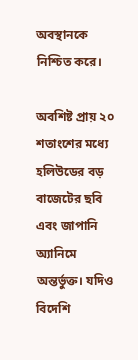অবস্থানকে নিশ্চিত করে।

অবশিষ্ট প্রায় ২০ শতাংশের মধ্যে হলিউডের বড় বাজেটের ছবি এবং জাপানি অ্যানিমে অন্তর্ভুক্ত। যদিও বিদেশি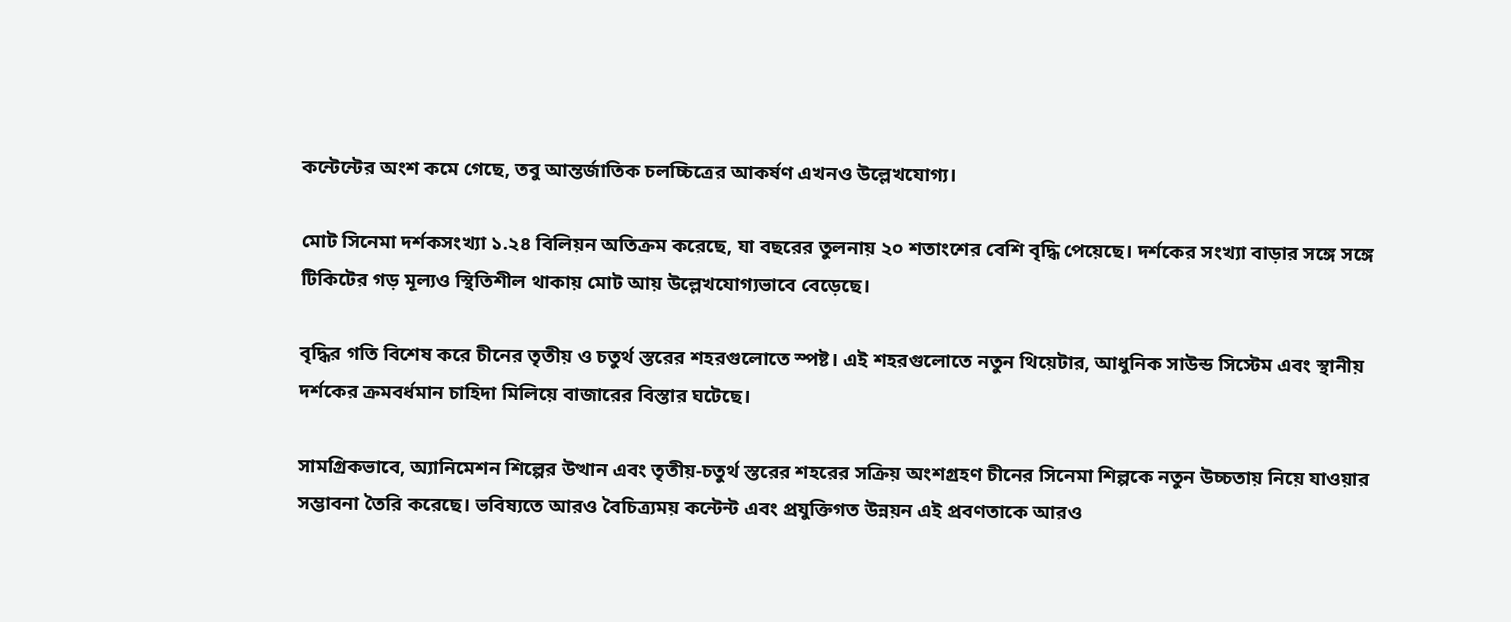কন্টেন্টের অংশ কমে গেছে, তবু আন্তর্জাতিক চলচ্চিত্রের আকর্ষণ এখনও উল্লেখযোগ্য।

মোট সিনেমা দর্শকসংখ্যা ১.২৪ বিলিয়ন অতিক্রম করেছে, যা বছরের তুলনায় ২০ শতাংশের বেশি বৃদ্ধি পেয়েছে। দর্শকের সংখ্যা বাড়ার সঙ্গে সঙ্গে টিকিটের গড় মূল্যও স্থিতিশীল থাকায় মোট আয় উল্লেখযোগ্যভাবে বেড়েছে।

বৃদ্ধির গতি বিশেষ করে চীনের তৃতীয় ও চতুর্থ স্তরের শহরগুলোতে স্পষ্ট। এই শহরগুলোতে নতুন থিয়েটার, আধুনিক সাউন্ড সিস্টেম এবং স্থানীয় দর্শকের ক্রমবর্ধমান চাহিদা মিলিয়ে বাজারের বিস্তার ঘটেছে।

সামগ্রিকভাবে, অ্যানিমেশন শিল্পের উত্থান এবং তৃতীয়-চতুর্থ স্তরের শহরের সক্রিয় অংশগ্রহণ চীনের সিনেমা শিল্পকে নতুন উচ্চতায় নিয়ে যাওয়ার সম্ভাবনা তৈরি করেছে। ভবিষ্যতে আরও বৈচিত্র্যময় কন্টেন্ট এবং প্রযুক্তিগত উন্নয়ন এই প্রবণতাকে আরও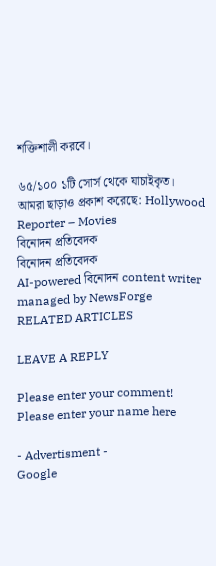শক্তিশালী করবে।

৬৫/১০০ ১টি সোর্স থেকে যাচাইকৃত।
আমরা ছাড়াও প্রকাশ করেছে: Hollywood Reporter – Movies
বিনোদন প্রতিবেদক
বিনোদন প্রতিবেদক
AI-powered বিনোদন content writer managed by NewsForge
RELATED ARTICLES

LEAVE A REPLY

Please enter your comment!
Please enter your name here

- Advertisment -
Google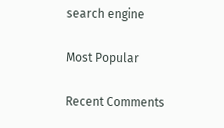search engine

Most Popular

Recent Comments